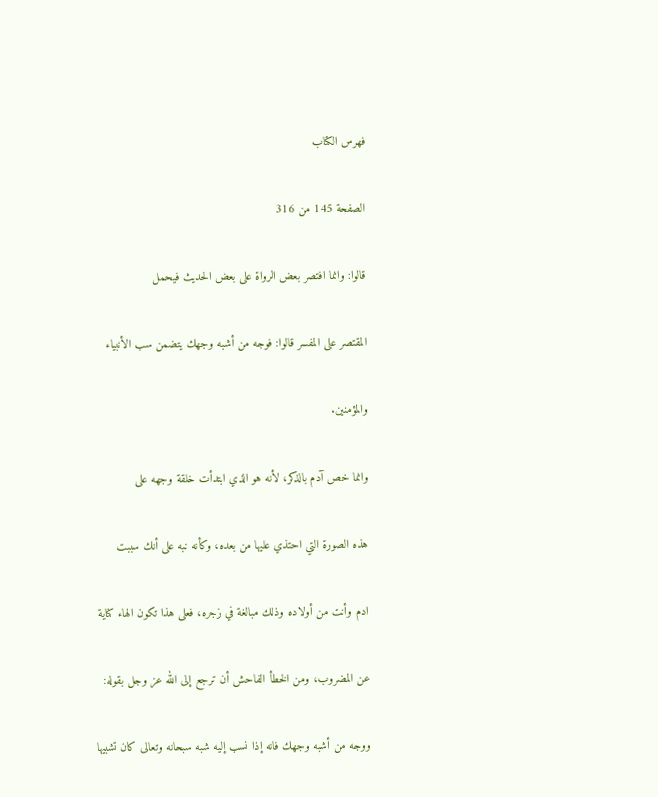فهرس الكتاب

الصفحة 145 من 316

قالوا: وانما افتصر بعض الرواة على بعض الحديث فيحمل

المقتصر على المفسر قالوا: فوجه من أشبه وجهك يتضمن سب الأنبياء

والمؤمنين.

وانما خص آدم بالذكر، لأنه هو الذي ابتدأت خلقة وجهه على

هذه الصورة التي احتذي عليها من بعده، وكأنه نبه على أنك سببت

ادم وأنت من أولاده وذلك مبالغة في زجره، فعلى هذا تكون الهاء كناية

عن المضروب، ومن الخطأ الفاحش أن ترجع إلى الله عز وجل بقوله:

ووجه من أشبه وجهك فانه إذا نسب إليه شبه سبحانه وتعالى كان تشبيها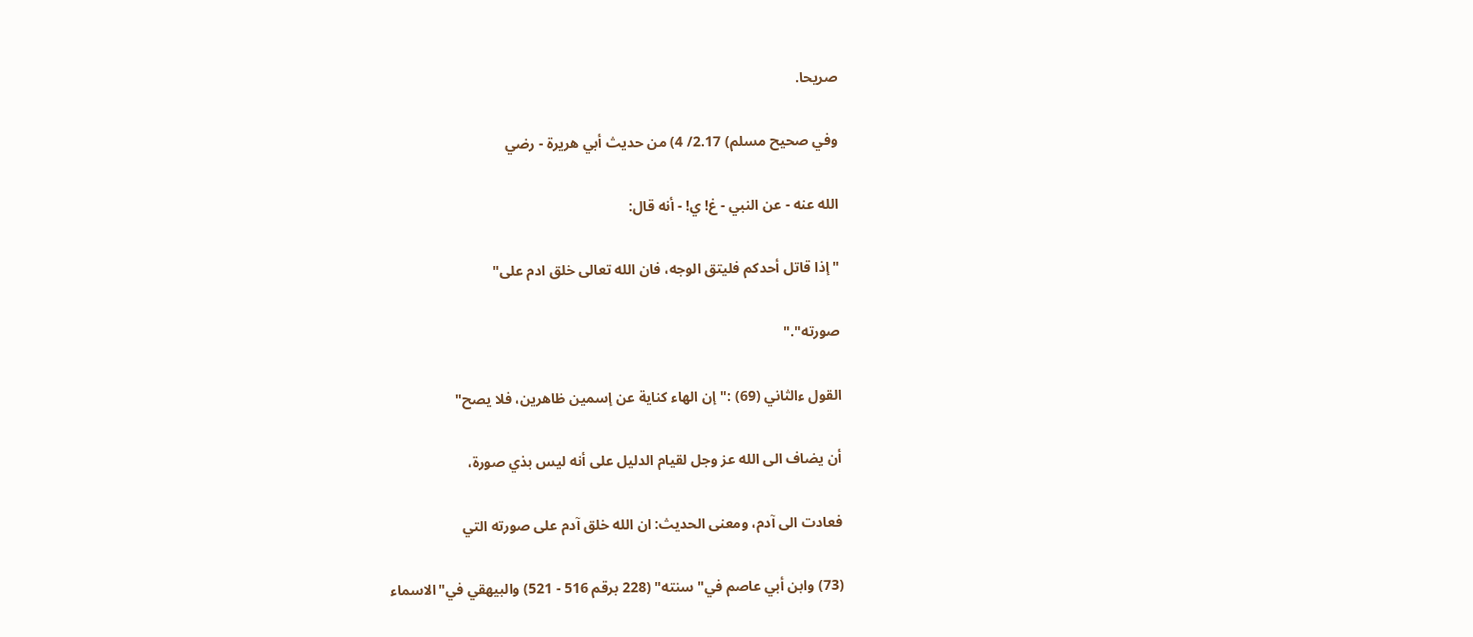صريحا.

وفي صحيح مسلم) 2.17/ 4) من حديث أبي هريرة - رضي

الله عنه - عن النبي - غ! ي! - أنه قال:

"إذا قاتل أحدكم فليتق الوجه، فان الله تعالى خلق ادم على"

صورته"."

القول ءالثاني (69) :"إن الهاء كناية عن إسمين ظاهرين، فلا يصح"

أن يضاف الى الله عز وجل لقيام الدليل على أنه ليس بذي صورة،

فعادت الى آدم، ومعنى الحديث: ان الله خلق آدم على صورته التي

(73) وابن أبي عاصم في"سنته" (228 برقم 516 - 521) والبيهقي في"الاسماء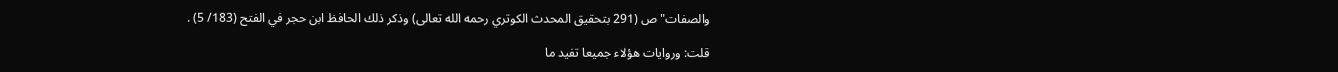والصفات"ص (291 بتحقيق المحدث الكوتري رحمه الله تعالى) وذكر ذلك الحافظ ابن حجر في الفتح (183/ 5) .

قلت: وروايات هؤلاء جميعا تفيد ما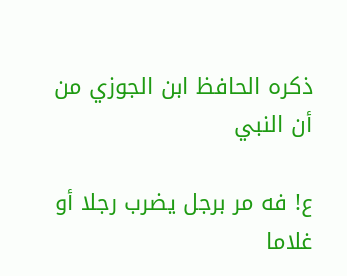ذكره الحافظ ابن الجوزي من أن النبي

ع! فه مر برجل يضرب رجلا أو غلاما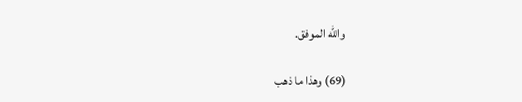والله الموفق.

(69) وهذا ما ذهب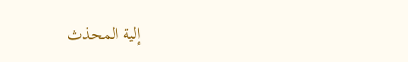إلية المحذث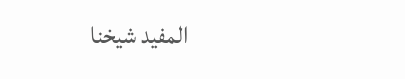المفيد شيخنا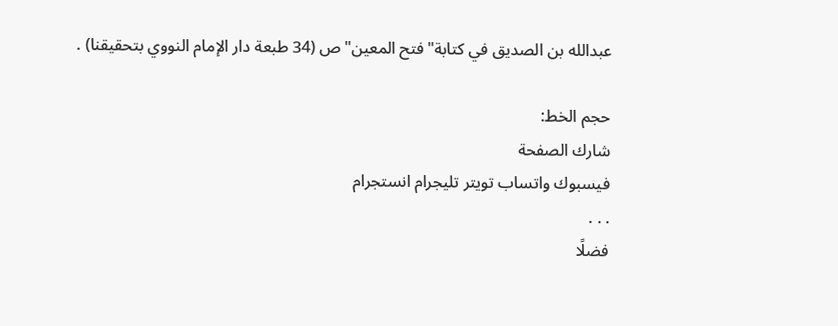عبدالله بن الصديق في كتابة"فتح المعين"ص (34 طبعة دار الإمام النووي بتحقيقنا) .

حجم الخط:
شارك الصفحة
فيسبوك واتساب تويتر تليجرام انستجرام
. . .
فضلًا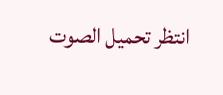انتظر تحميل الصوت